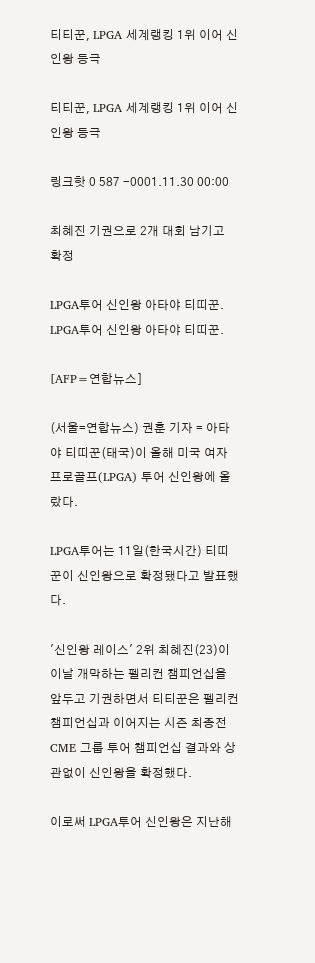티티꾼, LPGA 세계랭킹 1위 이어 신인왕 등극

티티꾼, LPGA 세계랭킹 1위 이어 신인왕 등극

링크핫 0 587 -0001.11.30 00:00

최혜진 기권으로 2개 대회 남기고 확정

LPGA투어 신인왕 아타야 티띠꾼.
LPGA투어 신인왕 아타야 티띠꾼.

[AFP=연합뉴스]

(서울=연합뉴스) 권훈 기자 = 아타야 티띠꾼(태국)이 올해 미국 여자프로골프(LPGA) 투어 신인왕에 올랐다.

LPGA투어는 11일(한국시간) 티띠꾼이 신인왕으로 확정됐다고 발표했다.

'신인왕 레이스' 2위 최혜진(23)이 이날 개막하는 펠리컨 챔피언십을 앞두고 기권하면서 티티꾼은 펠리컨 챔피언십과 이어지는 시즌 최종전 CME 그룹 투어 챔피언십 결과와 상관없이 신인왕을 확정했다.

이로써 LPGA투어 신인왕은 지난해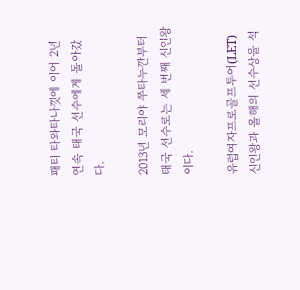패티 타와타나낏에 이어 2년 연속 태국 선수에게 돌아갔다.

2013년 모리야 쭈타누깐부터 태국 선수로는 세 번째 신인왕이다.

유럽여자프로골프투어(LET) 신인왕과 올해의 선수상을 석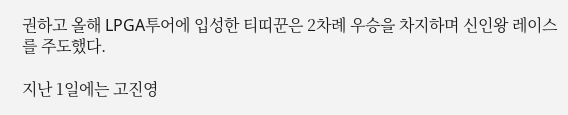권하고 올해 LPGA투어에 입성한 티띠꾼은 2차례 우승을 차지하며 신인왕 레이스를 주도했다.

지난 1일에는 고진영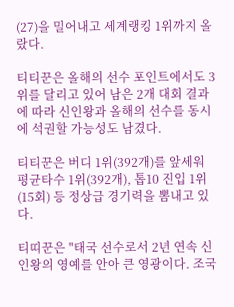(27)을 밀어내고 세계랭킹 1위까지 올랐다.

티티꾼은 올해의 선수 포인트에서도 3위를 달리고 있어 남은 2개 대회 결과에 따라 신인왕과 올해의 선수를 동시에 석권할 가능성도 남겼다.

티티꾼은 버디 1위(392개)를 앞세워 평균타수 1위(392개), 톱10 진입 1위(15회) 등 정상급 경기력을 뽐내고 있다.

티띠꾼은 "태국 선수로서 2년 연속 신인왕의 영예를 안아 큰 영광이다. 조국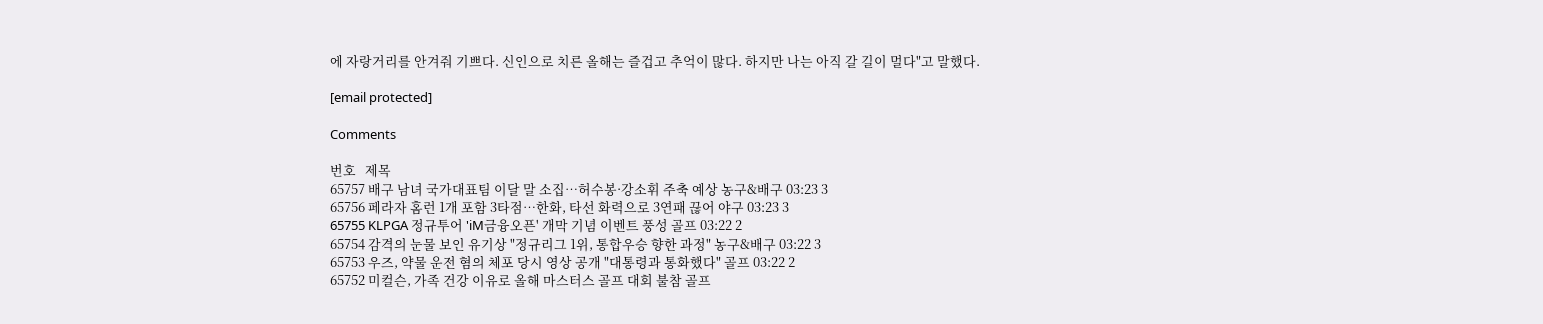에 자랑거리를 안겨줘 기쁘다. 신인으로 치른 올해는 즐겁고 추억이 많다. 하지만 나는 아직 갈 길이 멀다"고 말했다.

[email protected]

Comments

번호   제목
65757 배구 남녀 국가대표팀 이달 말 소집…허수봉·강소휘 주축 예상 농구&배구 03:23 3
65756 페라자 홈런 1개 포함 3타점…한화, 타선 화력으로 3연패 끊어 야구 03:23 3
65755 KLPGA 정규투어 'iM금융오픈' 개막 기념 이벤트 풍성 골프 03:22 2
65754 감격의 눈물 보인 유기상 "정규리그 1위, 통합우승 향한 과정" 농구&배구 03:22 3
65753 우즈, 약물 운전 혐의 체포 당시 영상 공개 "대통령과 통화했다" 골프 03:22 2
65752 미컬슨, 가족 건강 이유로 올해 마스터스 골프 대회 불참 골프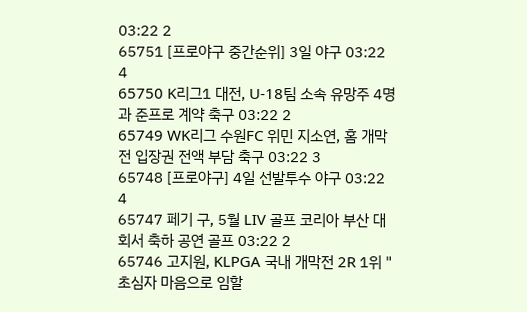03:22 2
65751 [프로야구 중간순위] 3일 야구 03:22 4
65750 K리그1 대전, U-18팀 소속 유망주 4명과 준프로 계약 축구 03:22 2
65749 WK리그 수원FC 위민 지소연, 홈 개막전 입장권 전액 부담 축구 03:22 3
65748 [프로야구] 4일 선발투수 야구 03:22 4
65747 페기 구, 5월 LIV 골프 코리아 부산 대회서 축하 공연 골프 03:22 2
65746 고지원, KLPGA 국내 개막전 2R 1위 "초심자 마음으로 임할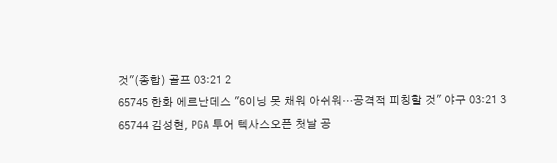것"(종합) 골프 03:21 2
65745 한화 에르난데스 "6이닝 못 채워 아쉬워…공격적 피칭할 것" 야구 03:21 3
65744 김성현, PGA 투어 텍사스오픈 첫날 공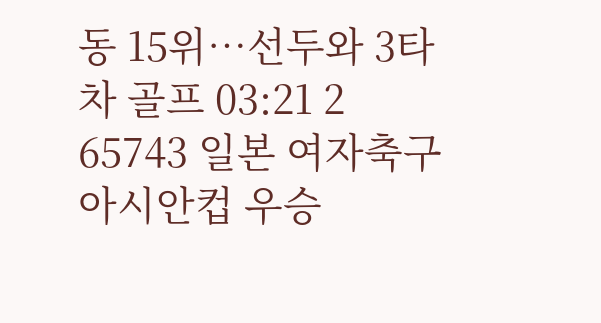동 15위…선두와 3타 차 골프 03:21 2
65743 일본 여자축구 아시안컵 우승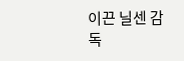이끈 닐센 감독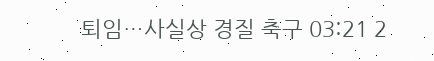퇴임…사실상 경질 축구 03:21 2